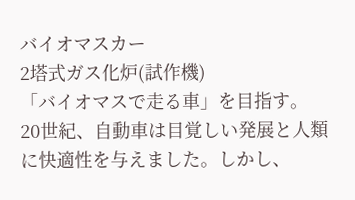バイオマスカー
2塔式ガス化炉(試作機)
「バイオマスで走る車」を目指す。
20世紀、自動車は目覚しい発展と人類に快適性を与えました。しかし、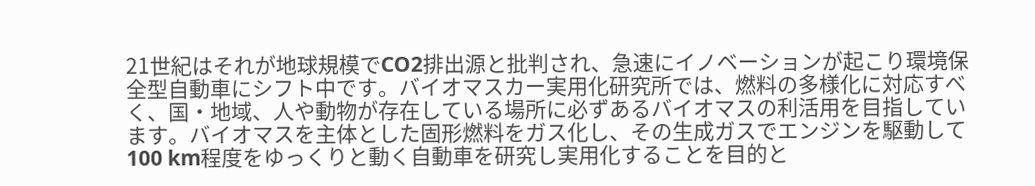21世紀はそれが地球規模でCO2排出源と批判され、急速にイノベーションが起こり環境保全型自動車にシフト中です。バイオマスカー実用化研究所では、燃料の多様化に対応すべく、国・地域、人や動物が存在している場所に必ずあるバイオマスの利活用を目指しています。バイオマスを主体とした固形燃料をガス化し、その生成ガスでエンジンを駆動して100 km程度をゆっくりと動く自動車を研究し実用化することを目的と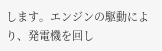します。エンジンの駆動により、発電機を回し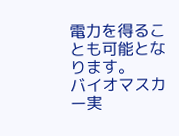電力を得ることも可能となります。
バイオマスカー実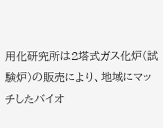用化研究所は2塔式ガス化炉(試験炉)の販売により、地域にマッチしたバイオ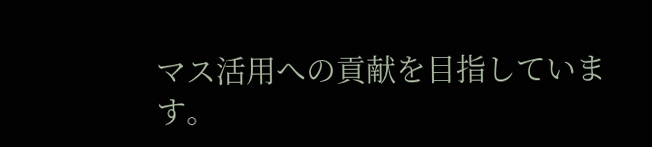マス活用への貢献を目指しています。